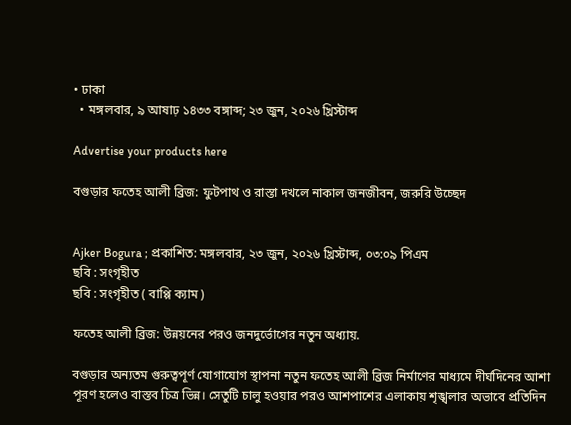• ঢাকা
  • মঙ্গলবার, ৯ আষাঢ় ১৪৩৩ বঙ্গাব্দ; ২৩ জুন, ২০২৬ খ্রিস্টাব্দ

Advertise your products here

বগুড়ার ফতেহ আলী ব্রিজ: ফুটপাথ ও রাস্তা দখলে নাকাল জনজীবন, জরুরি উচ্ছেদ


Ajker Bogura ; প্রকাশিত: মঙ্গলবার, ২৩ জুন, ২০২৬ খ্রিস্টাব্দ, ০৩:০৯ পিএম
ছবি : সংগৃহীত
ছবি : সংগৃহীত ( বাপ্পি ক্যাম )

ফতেহ আলী ব্রিজ: উন্নয়নের পরও জনদুর্ভোগের নতুন অধ্যায়.

বগুড়ার অন্যতম গুরুত্বপূর্ণ যোগাযোগ স্থাপনা নতুন ফতেহ আলী ব্রিজ নির্মাণের মাধ্যমে দীর্ঘদিনের আশা পূরণ হলেও বাস্তব চিত্র ভিন্ন। সেতুটি চালু হওয়ার পরও আশপাশের এলাকায় শৃঙ্খলার অভাবে প্রতিদিন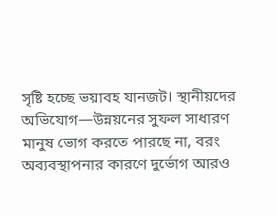সৃষ্টি হচ্ছে ভয়াবহ যানজট। স্থানীয়দের অভিযোগ—উন্নয়নের সুফল সাধারণ মানুষ ভোগ করতে পারছে না, বরং অব্যবস্থাপনার কারণে দুর্ভোগ আরও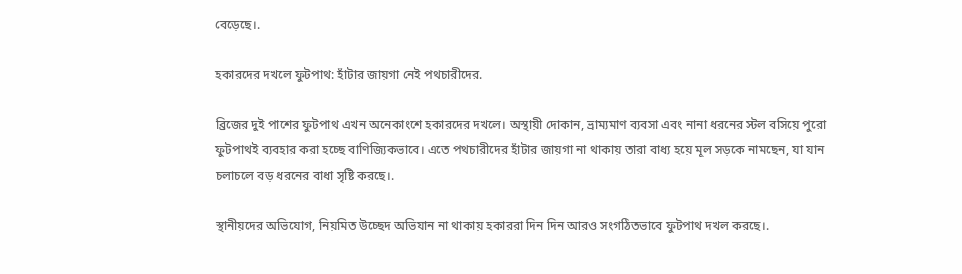বেড়েছে।.

হকারদের দখলে ফুটপাথ: হাঁটার জায়গা নেই পথচারীদের.

ব্রিজের দুই পাশের ফুটপাথ এখন অনেকাংশে হকারদের দখলে। অস্থায়ী দোকান, ভ্রাম্যমাণ ব্যবসা এবং নানা ধরনের স্টল বসিয়ে পুরো ফুটপাথই ব্যবহার করা হচ্ছে বাণিজ্যিকভাবে। এতে পথচারীদের হাঁটার জায়গা না থাকায় তারা বাধ্য হয়ে মূল সড়কে নামছেন, যা যান চলাচলে বড় ধরনের বাধা সৃষ্টি করছে।.

স্থানীয়দের অভিযোগ, নিয়মিত উচ্ছেদ অভিযান না থাকায় হকাররা দিন দিন আরও সংগঠিতভাবে ফুটপাথ দখল করছে।.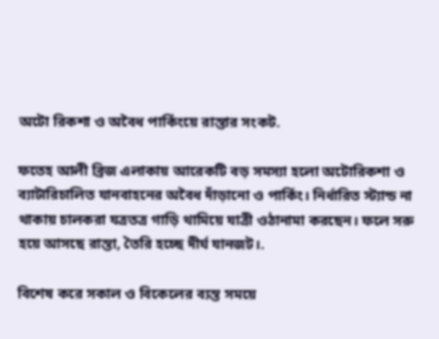অটো রিকশা ও অবৈধ পার্কিংয়ে রাস্তার সংকট.

ফতেহ আলী ব্রিজ এলাকায় আরেকটি বড় সমস্যা হলো অটোরিকশা ও ব্যাটারিচালিত যানবাহনের অবৈধ দাঁড়ানো ও পার্কিং। নির্ধারিত স্ট্যান্ড না থাকায় চালকরা যত্রতত্র গাড়ি থামিয়ে যাত্রী ওঠানামা করছেন। ফলে সরু হয়ে আসছে রাস্তা, তৈরি হচ্ছে দীর্ঘ যানজট।.

বিশেষ করে সকাল ও বিকেলের ব্যস্ত সময়ে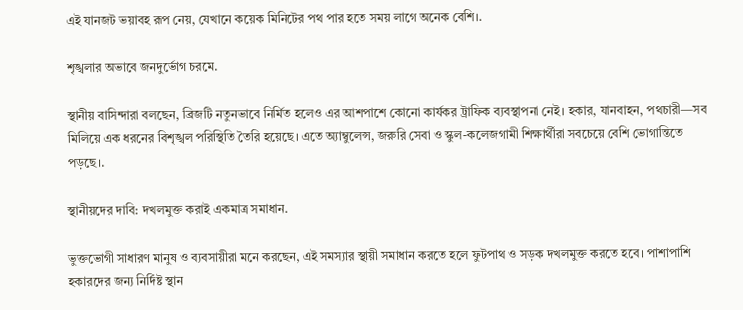এই যানজট ভয়াবহ রূপ নেয়, যেখানে কয়েক মিনিটের পথ পার হতে সময় লাগে অনেক বেশি।.

শৃঙ্খলার অভাবে জনদুর্ভোগ চরমে.

স্থানীয় বাসিন্দারা বলছেন, ব্রিজটি নতুনভাবে নির্মিত হলেও এর আশপাশে কোনো কার্যকর ট্রাফিক ব্যবস্থাপনা নেই। হকার, যানবাহন, পথচারী—সব মিলিয়ে এক ধরনের বিশৃঙ্খল পরিস্থিতি তৈরি হয়েছে। এতে অ্যাম্বুলেন্স, জরুরি সেবা ও স্কুল-কলেজগামী শিক্ষার্থীরা সবচেয়ে বেশি ভোগান্তিতে পড়ছে।.

স্থানীয়দের দাবি: দখলমুক্ত করাই একমাত্র সমাধান.

ভুক্তভোগী সাধারণ মানুষ ও ব্যবসায়ীরা মনে করছেন, এই সমস্যার স্থায়ী সমাধান করতে হলে ফুটপাথ ও সড়ক দখলমুক্ত করতে হবে। পাশাপাশি হকারদের জন্য নির্দিষ্ট স্থান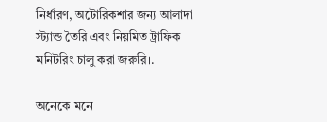নির্ধারণ, অটোরিকশার জন্য আলাদা স্ট্যান্ড তৈরি এবং নিয়মিত ট্রাফিক মনিটরিং চালু করা জরুরি।.

অনেকে মনে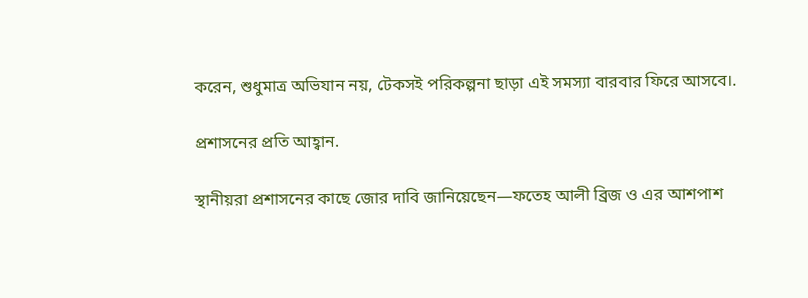করেন, শুধুমাত্র অভিযান নয়, টেকসই পরিকল্পনা ছাড়া এই সমস্যা বারবার ফিরে আসবে।.

প্রশাসনের প্রতি আহ্বান.

স্থানীয়রা প্রশাসনের কাছে জোর দাবি জানিয়েছেন—ফতেহ আলী ব্রিজ ও এর আশপাশ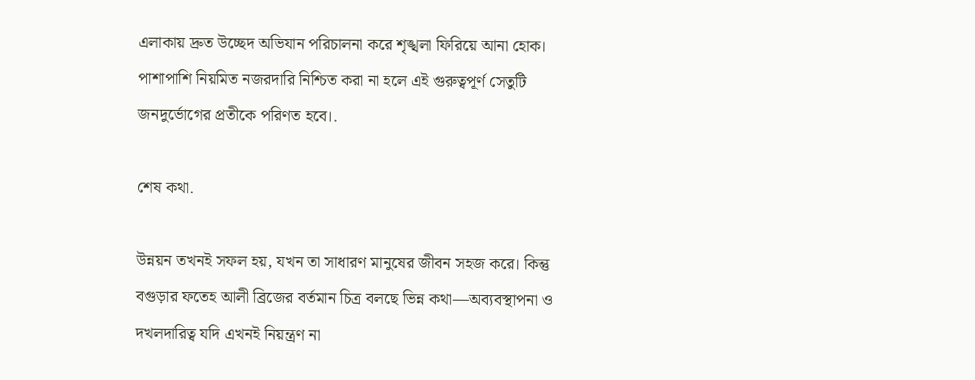এলাকায় দ্রুত উচ্ছেদ অভিযান পরিচালনা করে শৃঙ্খলা ফিরিয়ে আনা হোক। পাশাপাশি নিয়মিত নজরদারি নিশ্চিত করা না হলে এই গুরুত্বপূর্ণ সেতুটি জনদুর্ভোগের প্রতীকে পরিণত হবে।.

শেষ কথা.

উন্নয়ন তখনই সফল হয়, যখন তা সাধারণ মানুষের জীবন সহজ করে। কিন্তু বগুড়ার ফতেহ আলী ব্রিজের বর্তমান চিত্র বলছে ভিন্ন কথা—অব্যবস্থাপনা ও দখলদারিত্ব যদি এখনই নিয়ন্ত্রণ না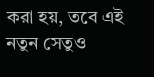করা হয়, তবে এই নতুন সেতুও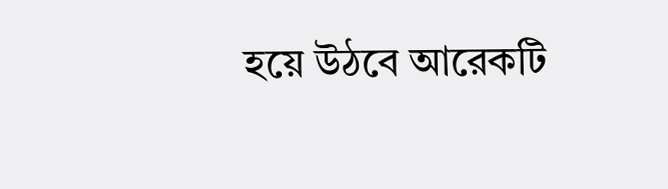হয়ে উঠবে আরেকটি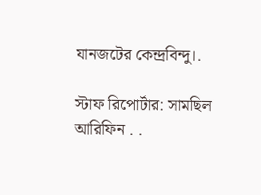যানজটের কেন্দ্রবিন্দু।.

স্টাফ রিপোর্টার: সামছিল আরিফিন . .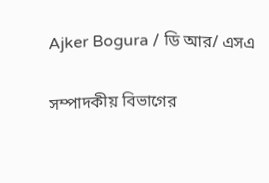Ajker Bogura / ডি আর/ এসএ

সম্পাদকীয় বিভাগের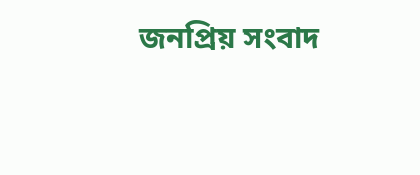জনপ্রিয় সংবাদ